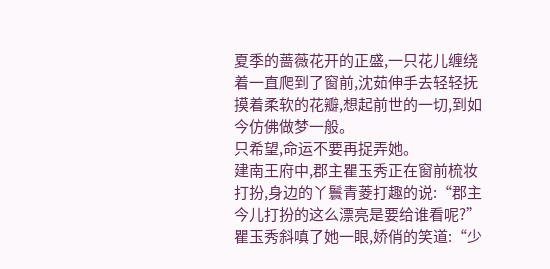夏季的蔷薇花开的正盛,一只花儿缠绕着一直爬到了窗前,沈茹伸手去轻轻抚摸着柔软的花瓣,想起前世的一切,到如今仿佛做梦一般。
只希望,命运不要再捉弄她。
建南王府中,郡主瞿玉秀正在窗前梳妆打扮,身边的丫鬟青菱打趣的说:“郡主今儿打扮的这么漂亮是要给谁看呢?”
瞿玉秀斜嗔了她一眼,娇俏的笑道:“少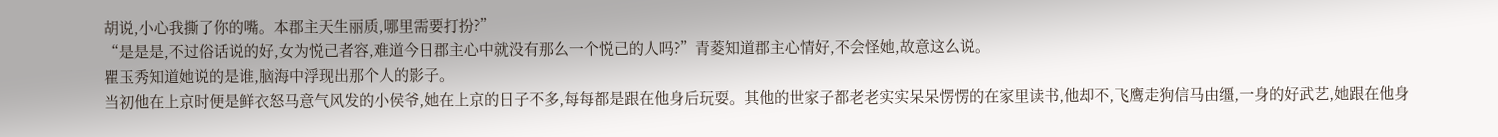胡说,小心我撕了你的嘴。本郡主天生丽质,哪里需要打扮?”
“是是是,不过俗话说的好,女为悦己者容,难道今日郡主心中就没有那么一个悦己的人吗?”青菱知道郡主心情好,不会怪她,故意这么说。
瞿玉秀知道她说的是谁,脑海中浮现出那个人的影子。
当初他在上京时便是鲜衣怒马意气风发的小侯爷,她在上京的日子不多,每每都是跟在他身后玩耍。其他的世家子都老老实实呆呆愣愣的在家里读书,他却不,飞鹰走狗信马由缰,一身的好武艺,她跟在他身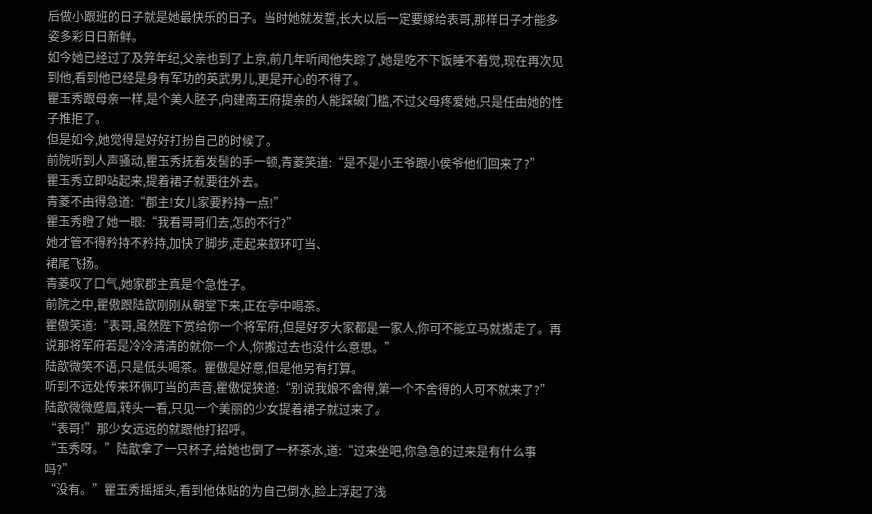后做小跟班的日子就是她最快乐的日子。当时她就发誓,长大以后一定要嫁给表哥,那样日子才能多姿多彩日日新鲜。
如今她已经过了及笄年纪,父亲也到了上京,前几年听闻他失踪了,她是吃不下饭睡不着觉,现在再次见到他,看到他已经是身有军功的英武男儿,更是开心的不得了。
瞿玉秀跟母亲一样,是个美人胚子,向建南王府提亲的人能踩破门槛,不过父母疼爱她,只是任由她的性子推拒了。
但是如今,她觉得是好好打扮自己的时候了。
前院听到人声骚动,瞿玉秀抚着发髻的手一顿,青菱笑道:“是不是小王爷跟小侯爷他们回来了?”
瞿玉秀立即站起来,提着裙子就要往外去。
青菱不由得急道:“郡主!女儿家要矜持一点!”
瞿玉秀瞪了她一眼:“我看哥哥们去,怎的不行?”
她才管不得矜持不矜持,加快了脚步,走起来釵环叮当、
裙尾飞扬。
青菱叹了口气,她家郡主真是个急性子。
前院之中,瞿傲跟陆歆刚刚从朝堂下来,正在亭中喝茶。
瞿傲笑道:“表哥,虽然陛下赏给你一个将军府,但是好歹大家都是一家人,你可不能立马就搬走了。再说那将军府若是冷冷清清的就你一个人,你搬过去也没什么意思。”
陆歆微笑不语,只是低头喝茶。瞿傲是好意,但是他另有打算。
听到不远处传来环佩叮当的声音,瞿傲促狭道:“别说我娘不舍得,第一个不舍得的人可不就来了?”
陆歆微微蹙眉,转头一看,只见一个美丽的少女提着裙子就过来了。
“表哥!”那少女远远的就跟他打招呼。
“玉秀呀。”陆歆拿了一只杯子,给她也倒了一杯茶水,道:“过来坐吧,你急急的过来是有什么事吗?”
“没有。”瞿玉秀摇摇头,看到他体贴的为自己倒水,脸上浮起了浅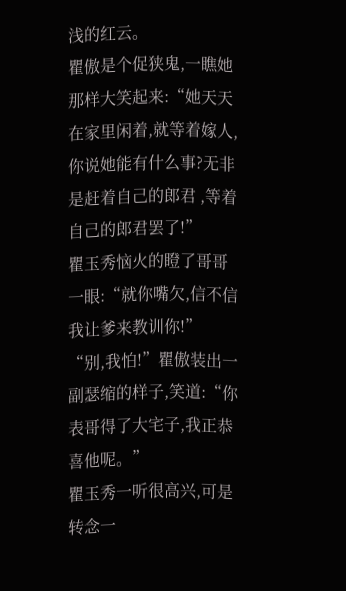浅的红云。
瞿傲是个促狭鬼,一瞧她那样大笑起来:“她天天在家里闲着,就等着嫁人,你说她能有什么事?无非是赶着自己的郎君 ,等着自己的郎君罢了!”
瞿玉秀恼火的瞪了哥哥一眼:“就你嘴欠,信不信我让爹来教训你!”
“别,我怕!”瞿傲装出一副瑟缩的样子,笑道:“你表哥得了大宅子,我正恭喜他呢。”
瞿玉秀一听很高兴,可是转念一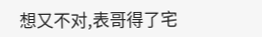想又不对,表哥得了宅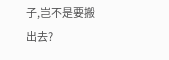子,岂不是要搬出去?